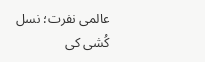عالمی نفرت؛ نسل کُشی کی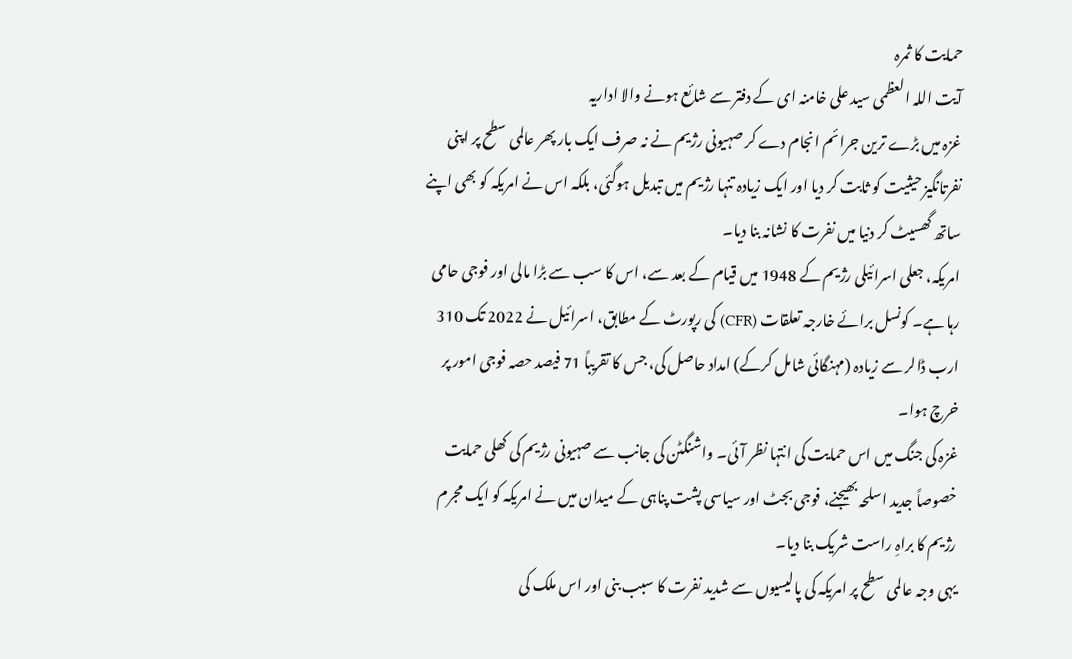حمایت کا ثمرہ
آیت اللہ العظمی سید علی خامنہ ای کے دفتر سے شائع ہونے والا اداریہ
غزہ میں بڑے ترین جرائم انجام دے کر صہیونی رژیم نے نہ صرف ایک بار پھر عالمی سطح پر اپنی نفرتانگیز حیثیت کو ثابت کر دیا اور ایک زیادہ تنہا رژیم میں تبدیل ہوگئی، بلکہ اس نے امریکہ کو بھی اپنے ساتھ گھسیٹ کر دنیا میں نفرت کا نشانہ بنا دیا۔
امریکہ، جعلی اسرائیلی رژیم کے 1948 میں قیام کے بعد سے، اس کا سب سے بڑا مالی اور فوجی حامی رہا ہے۔ کونسل برائے خارجہ تعلقات (CFR) کی رپورٹ کے مطابق، اسرائیل نے 2022 تک 310 ارب ڈالر سے زیادہ (مہنگائی شامل کرکے) امداد حاصل کی، جس کا تقریباً 71 فیصد حصہ فوجی امور پر خرچ ہوا۔
غزہ کی جنگ میں اس حمایت کی انتہا نظر آئی۔ واشنگٹن کی جانب سے صہیونی رژیم کی کھلی حمایت خصوصاً جدید اسلحہ بھیجنے، فوجی بجٹ اور سیاسی پشت پناہی کے میدان میں نے امریکہ کو ایک مجرم رژیم کا براہِ راست شریک بنا دیا۔
یہی وجہ عالمی سطح پر امریکہ کی پالیسیوں سے شدید نفرت کا سبب بنی اور اس ملک کی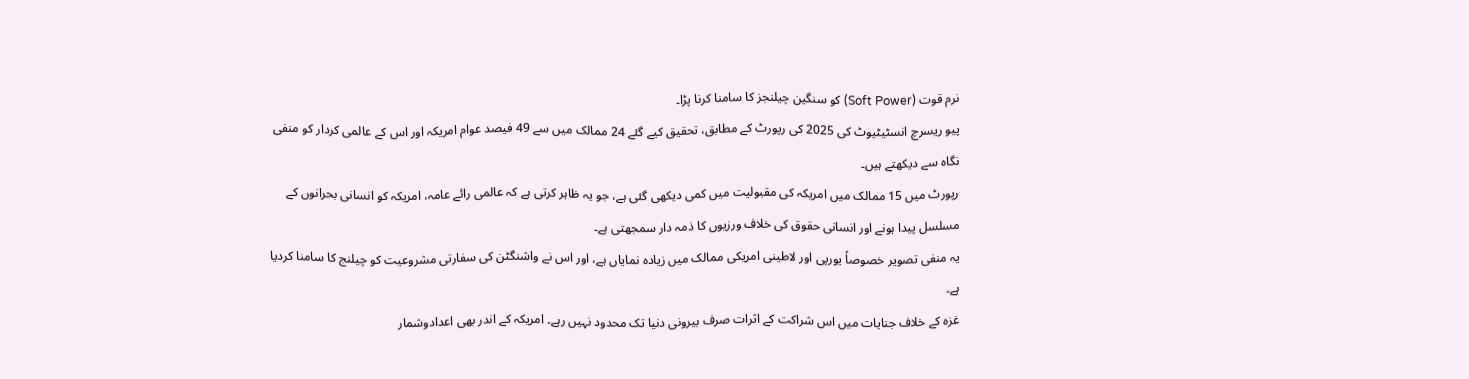نرم قوت (Soft Power) کو سنگین چیلنجز کا سامنا کرنا پڑا۔
پیو ریسرچ انسٹیٹیوٹ کی 2025 کی رپورٹ کے مطابق، تحقیق کیے گئے 24 ممالک میں سے 49 فیصد عوام امریکہ اور اس کے عالمی کردار کو منفی نگاہ سے دیکھتے ہیں۔
رپورٹ میں 15 ممالک میں امریکہ کی مقبولیت میں کمی دیکھی گئی ہے، جو یہ ظاہر کرتی ہے کہ عالمی رائے عامہ، امریکہ کو انسانی بحرانوں کے مسلسل پیدا ہونے اور انسانی حقوق کی خلاف ورزیوں کا ذمہ دار سمجھتی ہے۔
یہ منفی تصویر خصوصاً یورپی اور لاطینی امریکی ممالک میں زیادہ نمایاں ہے، اور اس نے واشنگٹن کی سفارتی مشروعیت کو چیلنج کا سامنا کردیا ہے۔
غزہ کے خلاف جنایات میں اس شراکت کے اثرات صرف بیرونی دنیا تک محدود نہیں رہے۔ امریکہ کے اندر بھی اعدادوشمار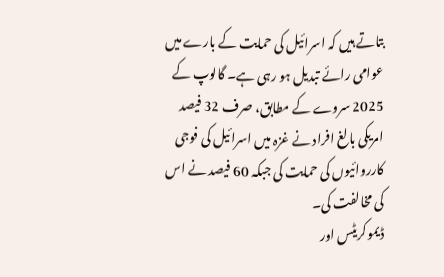بتاتے ہیں کہ اسرائیل کی حمایت کے بارے میں عوامی رائے تبدیل ہو رہی ہے۔ گالوپ کے 2025 سروے کے مطابق، صرف 32 فیصد امریکی بالغ افراد نے غزہ میں اسرائیل کی فوجی کارروائیوں کی حمایت کی جبکہ 60 فیصد نے اس کی مخالفت کی۔
ڈیموکریٹس اور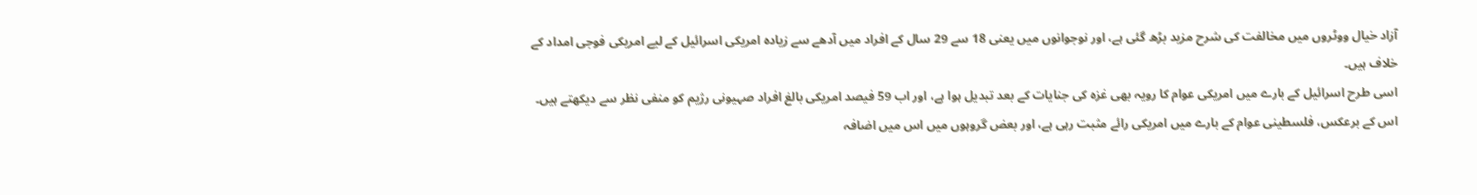آزاد خیال ووٹروں میں مخالفت کی شرح مزید بڑھ گئی ہے، اور نوجوانوں میں یعنی 18 سے 29 سال کے افراد میں آدھے سے زیادہ امریکی اسرائیل کے لیے امریکی فوجی امداد کے خلاف ہیں۔
اسی طرح اسرائیل کے بارے میں امریکی عوام کا رویہ بھی غزہ کی جنایات کے بعد تبدیل ہوا ہے، اور اب 59 فیصد امریکی بالغ افراد صہیونی رژیم کو منفی نظر سے دیکھتے ہیں۔
اس کے برعکس، فلسطینی عوام کے بارے میں امریکی رائے مثبت رہی ہے، اور بعض گروہوں میں اس میں اضافہ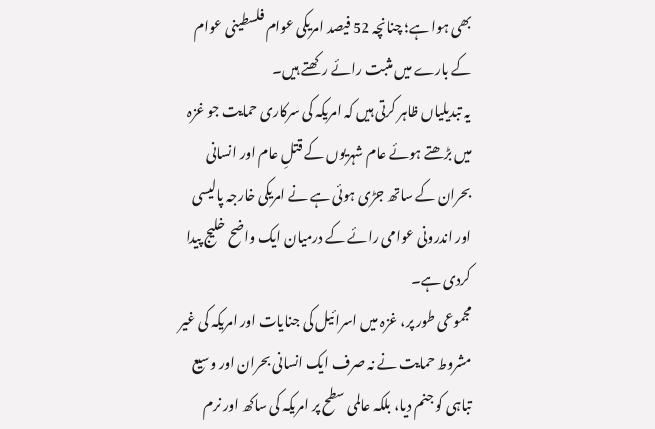بھی ہوا ہے؛ چنانچہ 52 فیصد امریکی عوام فلسطینی عوام کے بارے میں مثبت رائے رکھتے ہیں۔
یہ تبدیلیاں ظاہر کرتی ہیں کہ امریکہ کی سرکاری حمایت جو غزہ میں بڑھتے ہوئے عام شہریوں کے قتلِ عام اور انسانی بحران کے ساتھ جڑی ہوئی ہے نے امریکی خارجہ پالیسی اور اندرونی عوامی رائے کے درمیان ایک واضح خلیج پیدا کردی ہے۔
مجموعی طور پر، غزہ میں اسرائیل کی جنایات اور امریکہ کی غیر مشروط حمایت نے نہ صرف ایک انسانی بحران اور وسیع تباہی کو جنم دیا، بلکہ عالمی سطح پر امریکہ کی ساکھ اور نرم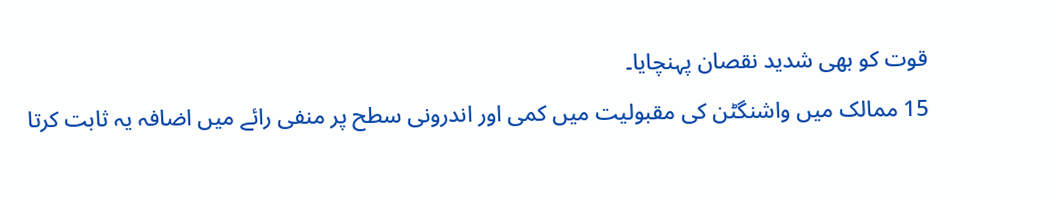قوت کو بھی شدید نقصان پہنچایا۔
15 ممالک میں واشنگٹن کی مقبولیت میں کمی اور اندرونی سطح پر منفی رائے میں اضافہ یہ ثابت کرتا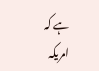ہے کہ امریکہ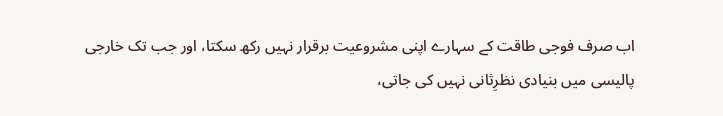اب صرف فوجی طاقت کے سہارے اپنی مشروعیت برقرار نہیں رکھ سکتا، اور جب تک خارجی پالیسی میں بنیادی نظرِثانی نہیں کی جاتی،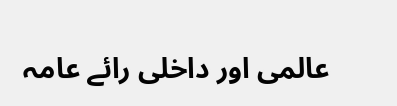عالمی اور داخلی رائے عامہ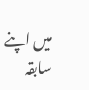میں اپنے سابقہ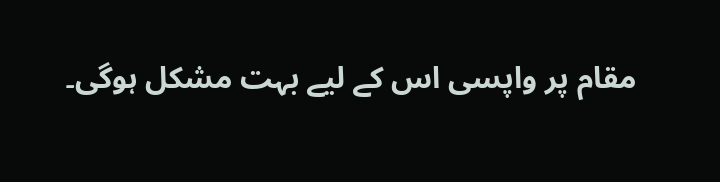مقام پر واپسی اس کے لیے بہت مشکل ہوگی۔